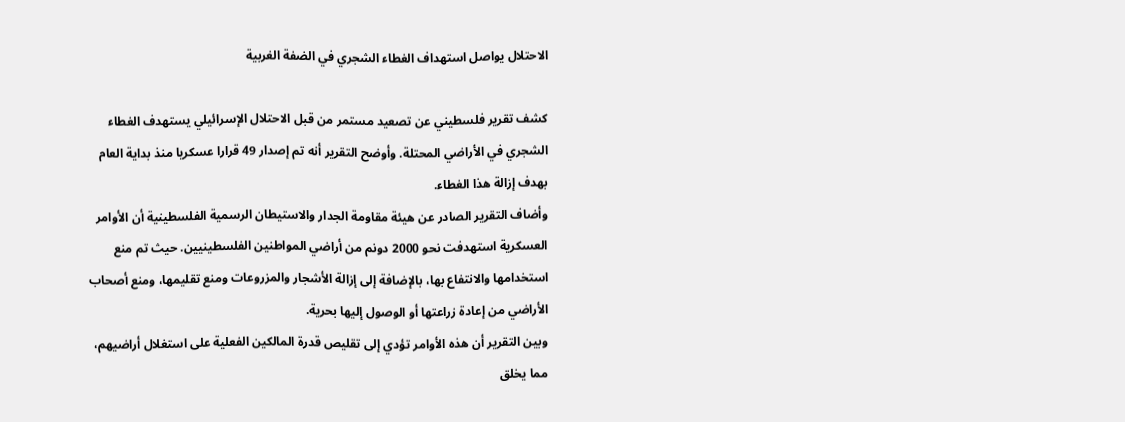الاحتلال يواصل استهداف الغطاء الشجري في الضفة الغربية

كشف تقرير فلسطيني عن تصعيد مستمر من قبل الاحتلال الإسرائيلي يستهدف الغطاء الشجري في الأراضي المحتلة. وأوضح التقرير أنه تم إصدار 49 قرارا عسكريا منذ بداية العام بهدف إزالة هذا الغطاء.
وأضاف التقرير الصادر عن هيئة مقاومة الجدار والاستيطان الرسمية الفلسطينية أن الأوامر العسكرية استهدفت نحو 2000 دونم من أراضي المواطنين الفلسطينيين. حيث تم منع استخدامها والانتفاع بها، بالإضافة إلى إزالة الأشجار والمزروعات ومنع تقليمها، ومنع أصحاب الأراضي من إعادة زراعتها أو الوصول إليها بحرية.
وبين التقرير أن هذه الأوامر تؤدي إلى تقليص قدرة المالكين الفعلية على استغلال أراضيهم، مما يخلق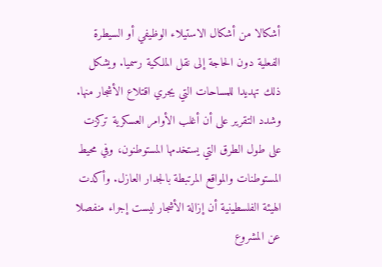أشكالا من أشكال الاستيلاء الوظيفي أو السيطرة الفعلية دون الحاجة إلى نقل الملكية رسميا. ويشكل ذلك تهديدا للمساحات التي يجري اقتلاع الأشجار منها.
وشدد التقرير على أن أغلب الأوامر العسكرية تركزت على طول الطرق التي يستخدمها المستوطنون، وفي محيط المستوطنات والمواقع المرتبطة بالجدار العازل. وأكدت الهيئة الفلسطينية أن إزالة الأشجار ليست إجراء منفصلا عن المشروع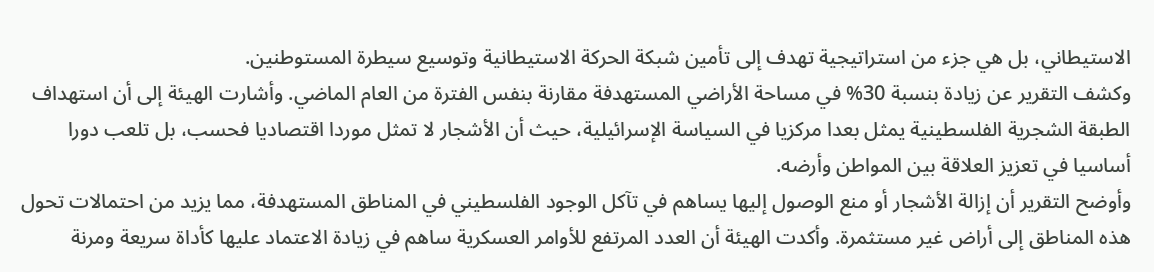الاستيطاني، بل هي جزء من استراتيجية تهدف إلى تأمين شبكة الحركة الاستيطانية وتوسيع سيطرة المستوطنين.
وكشف التقرير عن زيادة بنسبة 30% في مساحة الأراضي المستهدفة مقارنة بنفس الفترة من العام الماضي. وأشارت الهيئة إلى أن استهداف الطبقة الشجرية الفلسطينية يمثل بعدا مركزيا في السياسة الإسرائيلية، حيث أن الأشجار لا تمثل موردا اقتصاديا فحسب، بل تلعب دورا أساسيا في تعزيز العلاقة بين المواطن وأرضه.
وأوضح التقرير أن إزالة الأشجار أو منع الوصول إليها يساهم في تآكل الوجود الفلسطيني في المناطق المستهدفة، مما يزيد من احتمالات تحول هذه المناطق إلى أراض غير مستثمرة. وأكدت الهيئة أن العدد المرتفع للأوامر العسكرية ساهم في زيادة الاعتماد عليها كأداة سريعة ومرنة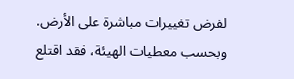لفرض تغييرات مباشرة على الأرض.
وبحسب معطيات الهيئة، فقد اقتلع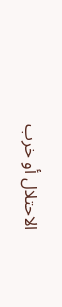الاحتلال أو خرب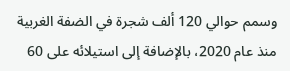وسمم حوالي 120 ألف شجرة في الضفة الغربية منذ عام 2020، بالإضافة إلى استيلائه على 60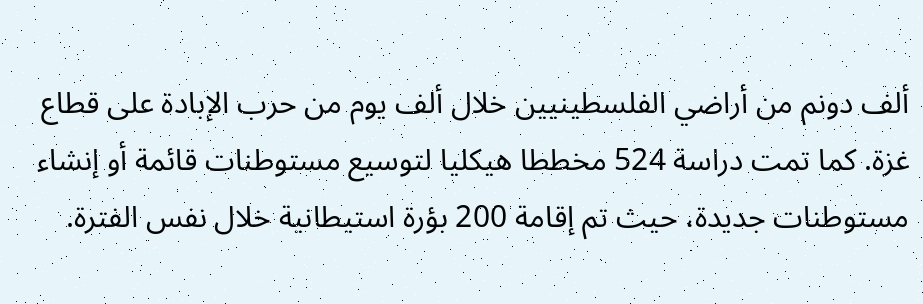ألف دونم من أراضي الفلسطينيين خلال ألف يوم من حرب الإبادة على قطاع غزة. كما تمت دراسة 524 مخططا هيكليا لتوسيع مستوطنات قائمة أو إنشاء مستوطنات جديدة، حيث تم إقامة 200 بؤرة استيطانية خلال نفس الفترة.